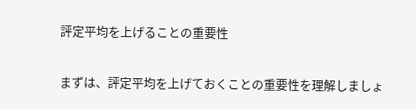評定平均を上げることの重要性

まずは、評定平均を上げておくことの重要性を理解しましょ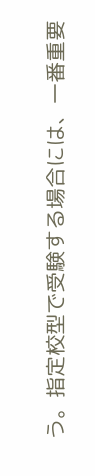う。指定校型で受験する場合には、一番重要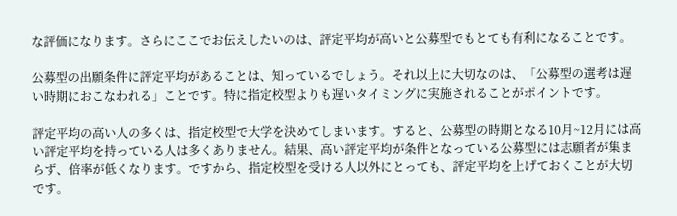な評価になります。さらにここでお伝えしたいのは、評定平均が高いと公募型でもとても有利になることです。

公募型の出願条件に評定平均があることは、知っているでしょう。それ以上に大切なのは、「公募型の選考は遅い時期におこなわれる」ことです。特に指定校型よりも遅いタイミングに実施されることがポイントです。

評定平均の高い人の多くは、指定校型で大学を決めてしまいます。すると、公募型の時期となる10月~12月には高い評定平均を持っている人は多くありません。結果、高い評定平均が条件となっている公募型には志願者が集まらず、倍率が低くなります。ですから、指定校型を受ける人以外にとっても、評定平均を上げておくことが大切です。